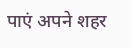पाएं अपने शहर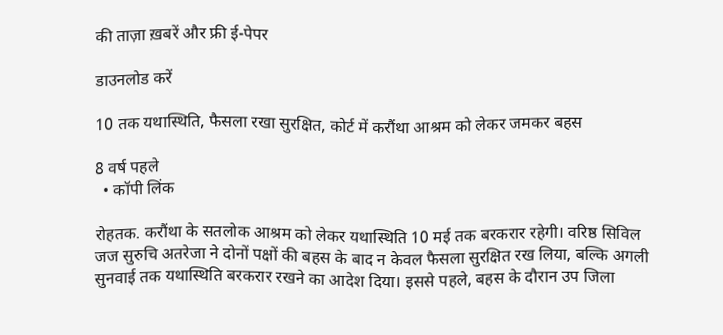की ताज़ा ख़बरें और फ्री ई-पेपर

डाउनलोड करें

10 तक यथास्थिति, फैसला रखा सुरक्षित, कोर्ट में करौंथा आश्रम को लेकर जमकर बहस

8 वर्ष पहले
  • कॉपी लिंक

रोहतक. करौंथा के सतलोक आश्रम को लेकर यथास्थिति 10 मई तक बरकरार रहेगी। वरिष्ठ सिविल जज सुरुचि अतरेजा ने दोनों पक्षों की बहस के बाद न केवल फैसला सुरक्षित रख लिया, बल्कि अगली सुनवाई तक यथास्थिति बरकरार रखने का आदेश दिया। इससे पहले, बहस के दौरान उप जिला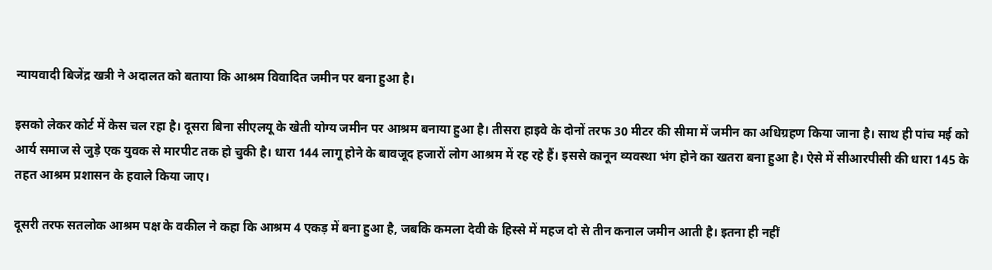न्यायवादी बिजेंद्र खत्री ने अदालत को बताया कि आश्रम विवादित जमीन पर बना हुआ है।

इसको लेकर कोर्ट में केस चल रहा है। दूसरा बिना सीएलयू के खेती योग्य जमीन पर आश्रम बनाया हुआ है। तीसरा हाइवे के दोनों तरफ 30 मीटर की सीमा में जमीन का अधिग्रहण किया जाना है। साथ ही पांच मई को आर्य समाज से जुड़े एक युवक से मारपीट तक हो चुकी है। धारा 144 लागू होने के बावजूद हजारों लोग आश्रम में रह रहे हैं। इससे कानून व्यवस्था भंग होने का खतरा बना हुआ है। ऐसे में सीआरपीसी की धारा 145 के तहत आश्रम प्रशासन के हवाले किया जाए।

दूसरी तरफ सतलोक आश्रम पक्ष के वकील ने कहा कि आश्रम 4 एकड़ में बना हुआ है, जबकि कमला देवी के हिस्से में महज दो से तीन कनाल जमीन आती है। इतना ही नहीं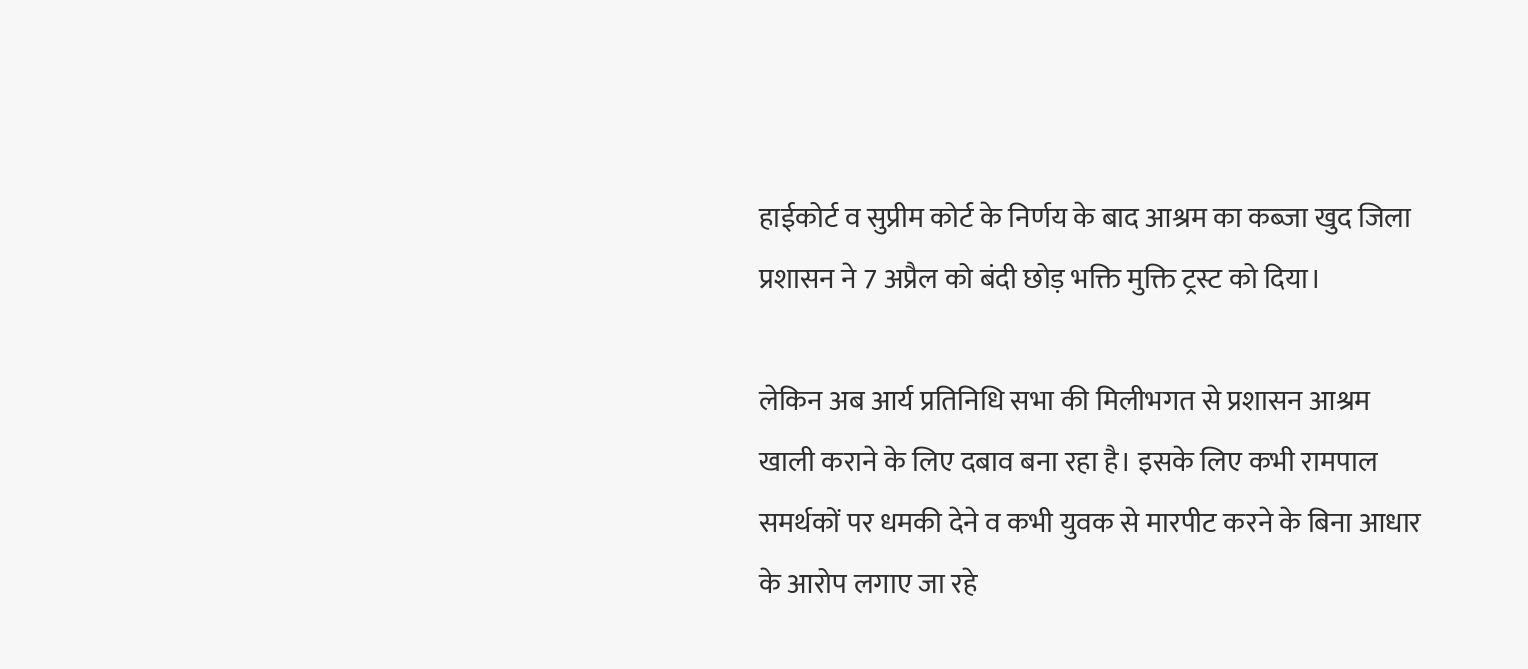हाईकोर्ट व सुप्रीम कोर्ट के निर्णय के बाद आश्रम का कब्जा खुद जिला प्रशासन ने 7 अप्रैल को बंदी छोड़ भक्ति मुक्ति ट्रस्ट को दिया।

लेकिन अब आर्य प्रतिनिधि सभा की मिलीभगत से प्रशासन आश्रम खाली कराने के लिए दबाव बना रहा है। इसके लिए कभी रामपाल समर्थकों पर धमकी देने व कभी युवक से मारपीट करने के बिना आधार के आरोप लगाए जा रहे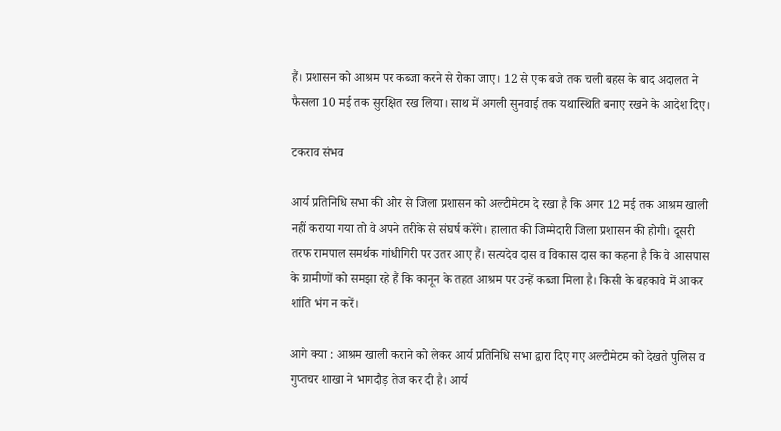हैं। प्रशासन को आश्रम पर कब्जा करने से रोका जाए। 12 से एक बजे तक चली बहस के बाद अदालत ने फैसला 10 मई तक सुरक्षित रख लिया। साथ में अगली सुनवाई तक यथास्थिति बनाए रखने के आदेश दिए।

टकराव संभव

आर्य प्रतिनिधि सभा की ओर से जिला प्रशासन को अल्टीमेटम दे रखा है कि अगर 12 मई तक आश्रम खाली नहीं कराया गया तो वे अपने तरीके से संघर्ष करेंगे। हालात की जिम्मेदारी जिला प्रशासन की होगी। दूसरी तरफ रामपाल समर्थक गांधीगिरी पर उतर आए हैं। सत्यदेव दास व विकास दास का कहना है कि वे आसपास के ग्रामीणों को समझा रहे हैं कि कानून के तहत आश्रम पर उन्हें कब्जा मिला है। किसी के बहकावे में आकर शांति भंग न करें।

आगे क्या : आश्रम खाली कराने को लेकर आर्य प्रतिनिधि सभा द्वारा दिए गए अल्टीमेटम को देखते पुलिस व गुप्तचर शाखा ने भागदौड़ तेज कर दी है। आर्य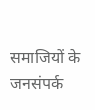समाजियों के जनसंपर्क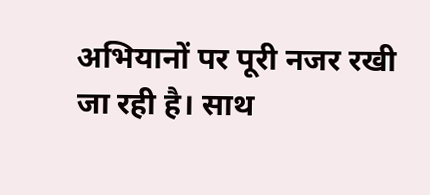अभियानों पर पूरी नजर रखी जा रही है। साथ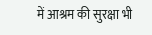में आश्रम की सुरक्षा भी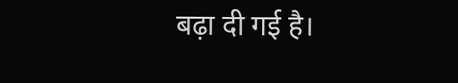बढ़ा दी गई है।